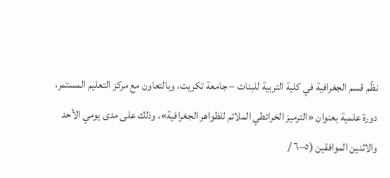نظّم قسم الجغرافية في كلية التربية للبنات – جامعة تكريت، وبالتعاون مع مركز التعليم المستمر، دورة علمية بعنوان «الترميز الخرائطي الملائم للظواهر الجغرافية»، وذلك على مدى يومي الأحد والاثنين الموافقين (٥–٦ /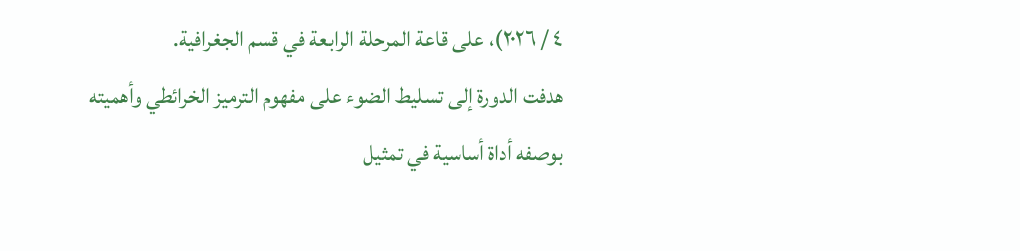٤ / ٢٠٢٦)، على قاعة المرحلة الرابعة في قسم الجغرافية.
هدفت الدورة إلى تسليط الضوء على مفهوم الترميز الخرائطي وأهميته بوصفه أداة أساسية في تمثيل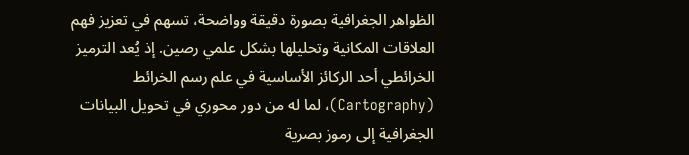الظواهر الجغرافية بصورة دقيقة وواضحة، تسهم في تعزيز فهم العلاقات المكانية وتحليلها بشكل علمي رصين. إذ يُعد الترميز الخرائطي أحد الركائز الأساسية في علم رسم الخرائط (Cartography)، لما له من دور محوري في تحويل البيانات الجغرافية إلى رموز بصرية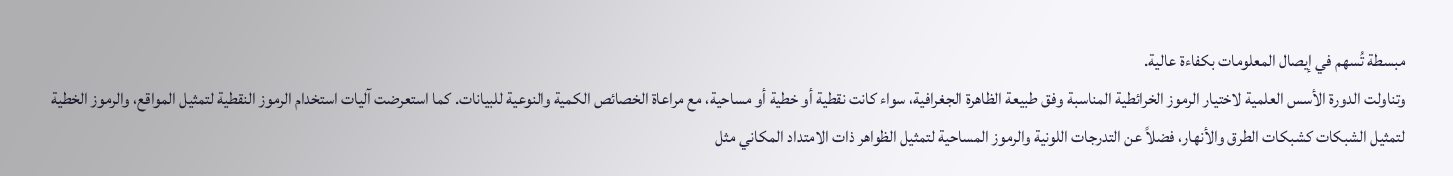مبسطة تُسهم في إيصال المعلومات بكفاءة عالية.
وتناولت الدورة الأسس العلمية لاختيار الرموز الخرائطية المناسبة وفق طبيعة الظاهرة الجغرافية، سواء كانت نقطية أو خطية أو مساحية، مع مراعاة الخصائص الكمية والنوعية للبيانات. كما استعرضت آليات استخدام الرموز النقطية لتمثيل المواقع، والرموز الخطية لتمثيل الشبكات كشبكات الطرق والأنهار، فضلاً عن التدرجات اللونية والرموز المساحية لتمثيل الظواهر ذات الامتداد المكاني مثل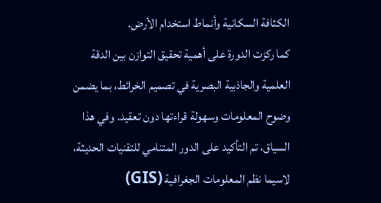الكثافة السكانية وأنماط استخدام الأرض.
كما ركزت الدورة على أهمية تحقيق التوازن بين الدقة العلمية والجاذبية البصرية في تصميم الخرائط، بما يضمن وضوح المعلومات وسهولة قراءتها دون تعقيد. وفي هذا السياق، تم التأكيد على الدور المتنامي للتقنيات الحديثة، لاسيما نظم المعلومات الجغرافية (GIS)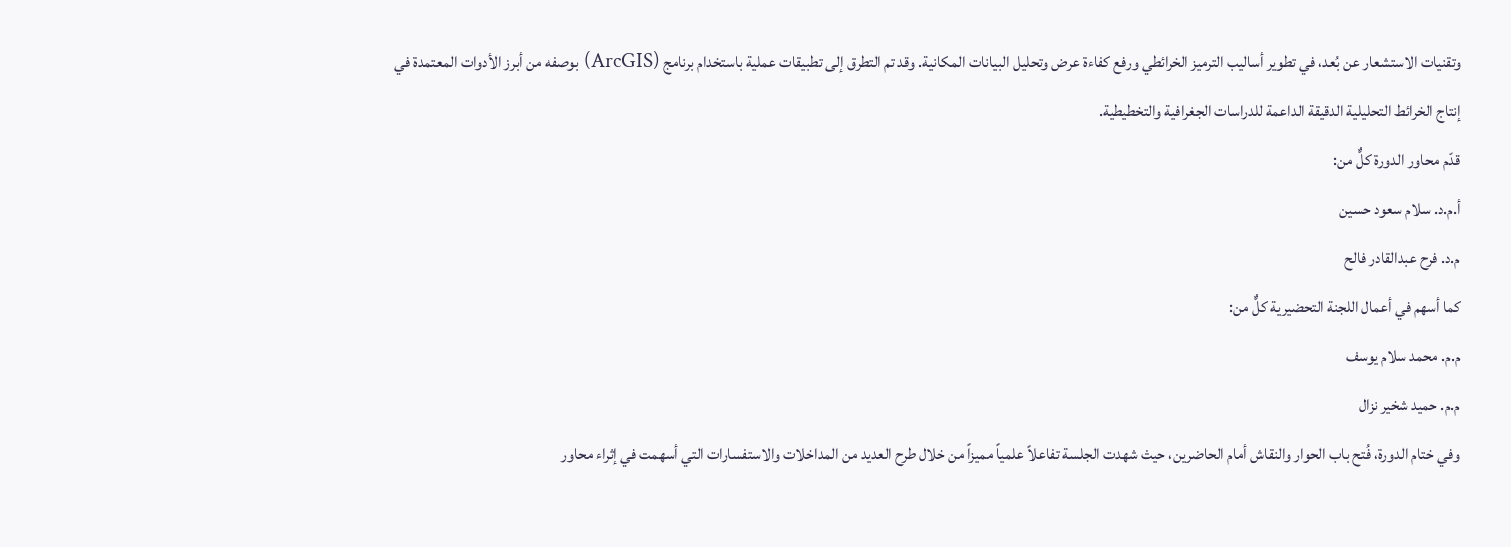وتقنيات الاستشعار عن بُعد، في تطوير أساليب الترميز الخرائطي ورفع كفاءة عرض وتحليل البيانات المكانية. وقد تم التطرق إلى تطبيقات عملية باستخدام برنامج (ArcGIS) بوصفه من أبرز الأدوات المعتمدة في إنتاج الخرائط التحليلية الدقيقة الداعمة للدراسات الجغرافية والتخطيطية.
قدّم محاور الدورة كلٌّ من:
أ.م.د. سلام سعود حسين
م.د. فرح عبدالقادر فالح
كما أسهم في أعمال اللجنة التحضيرية كلٌّ من:
م.م. محمد سلام يوسف
م.م. حميد شخير نزال
وفي ختام الدورة، فُتح باب الحوار والنقاش أمام الحاضرين، حيث شهدت الجلسة تفاعلاً علمياً مميزاً من خلال طرح العديد من المداخلات والاستفسارات التي أسهمت في إثراء محاور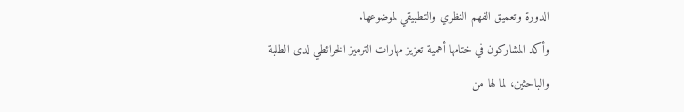الدورة وتعميق الفهم النظري والتطبيقي لموضوعها.
وأكد المشاركون في ختامها أهمية تعزيز مهارات الترميز الخرائطي لدى الطلبة والباحثين، لما لها من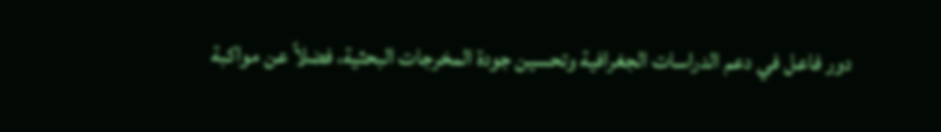دور فاعل في دعم الدراسات الجغرافية وتحسين جودة المخرجات البحثية، فضلاً عن مواكبة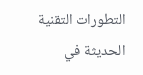التطورات التقنية الحديثة في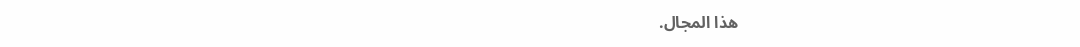هذا المجال.